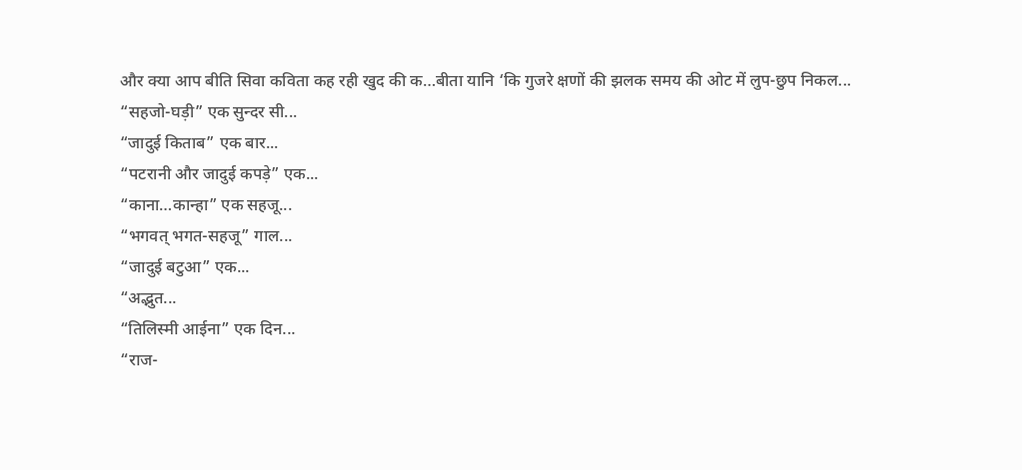और क्या आप बीति सिवा कविता कह रही खुद की क…बीता यानि ‘कि गुजरे क्षणों की झलक समय की ओट में लुप-छुप निकल...
“सहजो-घड़ी” एक सुन्दर सी...
“जादुई किताब” एक बार...
“पटरानी और जादुई कपड़े” एक...
“काना…कान्हा” एक सहजू...
“भगवत् भगत-सहजू” गाल...
“जादुई बटुआ” एक...
“अद्भुत...
“तिलिस्मी आईना” एक दिन...
“राज-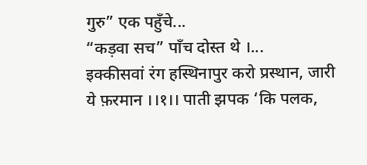गुरु” एक पहुँचे...
“कड़वा सच” पाँच दोस्त थे ।...
इक्कीसवां रंग हस्थिनापुर करो प्रस्थान, जारी ये फ़रमान ।।१।। पाती झपक ‘कि पलक,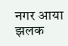नगर आया झलक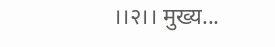।।२।। मुख्य...